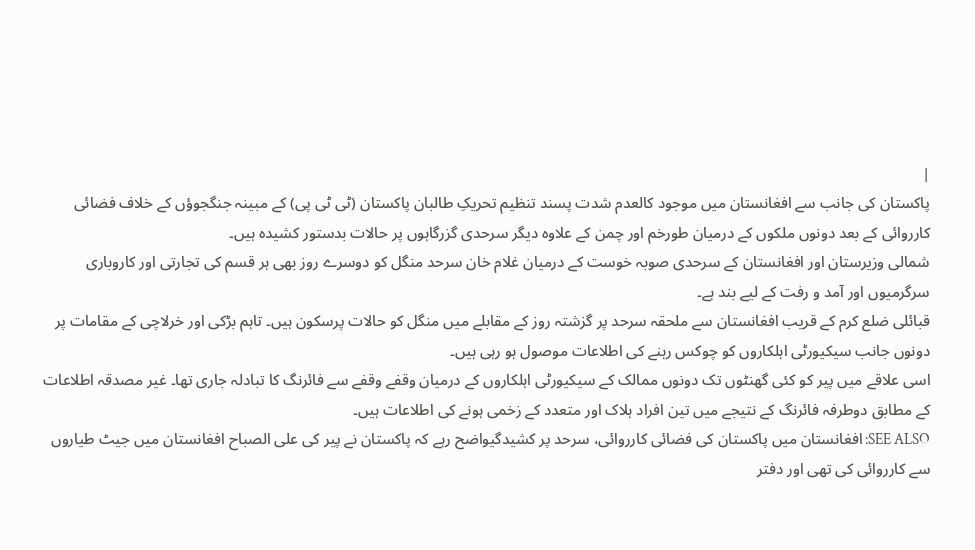|
پاکستان کی جانب سے افغانستان میں موجود کالعدم شدت پسند تنظیم تحریکِ طالبان پاکستان (ٹی ٹی پی) کے مبینہ جنگجوؤں کے خلاف فضائی کارروائی کے بعد دونوں ملکوں کے درمیان طورخم اور چمن کے علاوہ دیگر سرحدی گزرگاہوں پر حالات بدستور کشیدہ ہیں۔
شمالی وزیرستان اور افغانستان کے سرحدی صوبہ خوست کے درمیان غلام خان سرحد منگل کو دوسرے روز بھی ہر قسم کی تجارتی اور کاروباری سرگرمیوں اور آمد و رفت کے لیے بند ہے۔
قبائلی ضلع کرم کے قریب افغانستان سے ملحقہ سرحد پر گزشتہ روز کے مقابلے میں منگل کو حالات پرسکون ہیں۔ تاہم بڑکی اور خرلاچی کے مقامات پر دونوں جانب سیکیورٹی اہلکاروں کو چوکس رہنے کی اطلاعات موصول ہو رہی ہیں۔
اسی علاقے میں پیر کو کئی گھنٹوں تک دونوں ممالک کے سیکیورٹی اہلکاروں کے درمیان وقفے وقفے سے فائرنگ کا تبادلہ جاری تھا۔ غیر مصدقہ اطلاعات کے مطابق دوطرفہ فائرنگ کے نتیجے میں تین افراد ہلاک اور متعدد کے زخمی ہونے کی اطلاعات ہیں۔
SEE ALSO: افغانستان میں پاکستان کی فضائی کارروائی، سرحد پر کشیدگیواضح رہے کہ پاکستان نے پیر کی علی الصباح افغانستان میں جیٹ طیاروں سے کارروائی کی تھی اور دفتر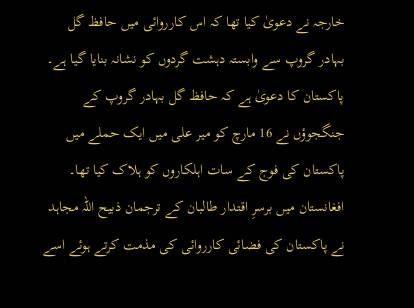خارجہ نے دعویٰ کیا تھا کہ اس کارروائی میں حافظ گل بہادر گروپ سے وابستہ دہشت گردوں کو نشانہ بنایا گیا ہے۔
پاکستان کا دعویٰ ہے کہ حافظ گل بہادر گروپ کے جنگجوؤں نے 16 مارچ کو میر علی میں ایک حملے میں پاکستان کی فوج کے سات اہلکاروں کو ہلاک کیا تھا۔
افغانستان میں برسرِ اقتدار طالبان کے ترجمان ذبیح اللہ مجاہد نے پاکستان کی فضائی کارروائی کی مذمت کرتے ہوئے اسے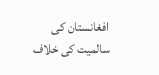افغانستان کی سالمیت کی خلاف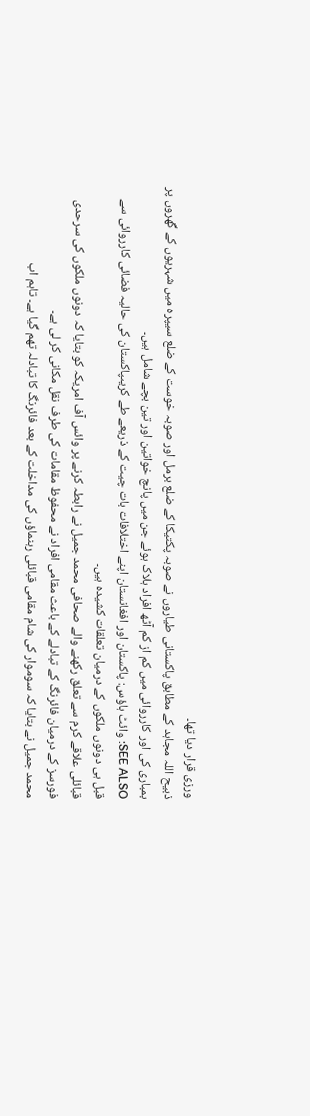ورزی قرار دیا تھا۔
ذبیح اللہ مجاہد کے مطابق پاکستانی طیاروں نے صوبہ پکتیکا کے ضلع برمل اور صوبہ خوست کے ضلع سیپرہ میں شہریوں کے گھروں پر بمباری کی اور کارروائی میں کم از کم آٹھ افراد ہلاک ہوئے جن میں پانچ خواتین اور تین بچے شامل ہیں۔
SEE ALSO: وائٹ ہاؤس: پاکستان اور افغانستان اپنے اختلافات بات چیت کے ذریعے طے کریںپاکستان کی حالیہ فضائی کارروائی سے قبل ہی دونوں ملکوں کے درمیان تعلقات کشیدہ ہیں۔
قبائلی علاقے کرم سے تعلق رکھنے والے صحافی محمد جمیل نے رابطہ کرنے پر وائس آف امریکہ کو بتایا کہ دونوں ملکوں کی سرحدی فورسز کے درمیان فائرنگ کے تبادلے کے باعث مقامی افراد نے محفوظ مقامات کی طرف نقل مکانی کر لی ہے۔
محمد جمیل نے بتایا کہ سوموار کی شام مقامی قبائلی رہنماؤں کی مداخلت کے بعد فائرنگ کا تبادلہ تھم گیا ہے۔ تاہم اب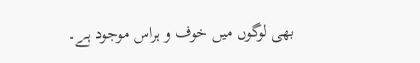بھی لوگوں میں خوف و ہراس موجود ہے۔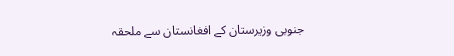جنوبی وزیرستان کے افغانستان سے ملحقہ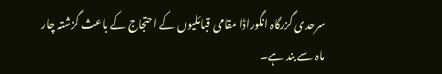سرحدی گزرگاہ انگوراڈا مقامی قبائلیوں کے احتجاج کے باعث گزشتہ چار ماہ سے بند ہے۔